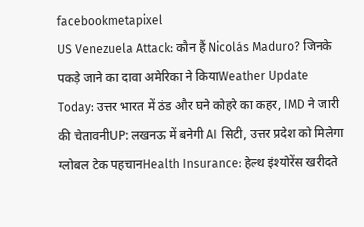facebookmetapixel
US Venezuela Attack: कौन हैं Nicolás Maduro? जिनके पकड़े जाने का दावा अमेरिका ने कियाWeather Update Today: उत्तर भारत में ठंड और घने कोहरे का कहर, IMD ने जारी की चेतावनीUP: लखनऊ में बनेगी AI सिटी, उत्तर प्रदेश को मिलेगा ग्लोबल टेक पहचानHealth Insurance: हेल्थ इंश्योरेंस खरीदते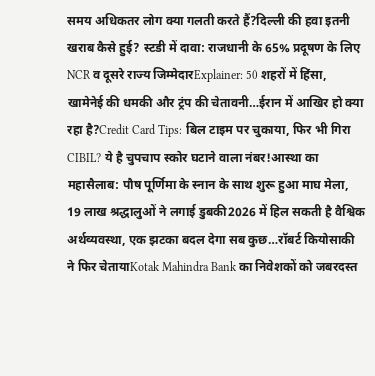समय अधिकतर लोग क्या गलती करते हैं?दिल्ली की हवा इतनी खराब कैसे हुई? स्टडी में दावा: राजधानी के 65% प्रदूषण के लिए NCR व दूसरे राज्य जिम्मेदारExplainer: 50 शहरों में हिंसा, खामेनेई की धमकी और ट्रंप की चेतावनी…ईरान में आखिर हो क्या रहा है?Credit Card Tips: बिल टाइम पर चुकाया, फिर भी गिरा CIBIL? ये है चुपचाप स्कोर घटाने वाला नंबर!आस्था का महासैलाब: पौष पूर्णिमा के स्नान के साथ शुरू हुआ माघ मेला, 19 लाख श्रद्धालुओं ने लगाई डुबकी2026 में हिल सकती है वैश्विक अर्थव्यवस्था, एक झटका बदल देगा सब कुछ…रॉबर्ट कियोसाकी ने फिर चेतायाKotak Mahindra Bank का निवेशकों को जबरदस्त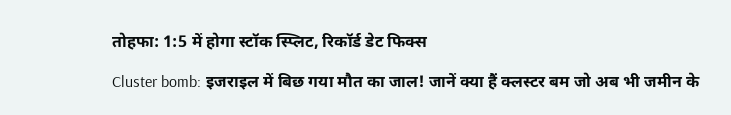तोहफा: 1:5 में होगा स्टॉक स्प्लिट, रिकॉर्ड डेट फिक्स

Cluster bomb: इजराइल में बिछ गया मौत का जाल! जानें क्या हैं क्लस्टर बम जो अब भी जमीन के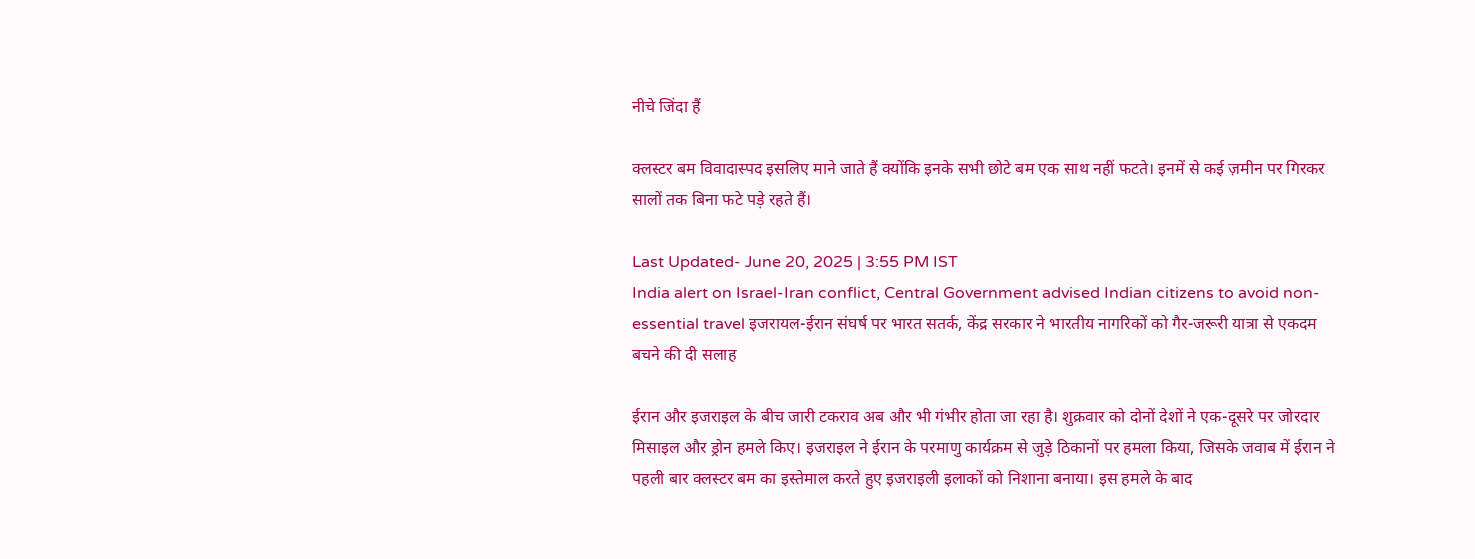नीचे जिंदा हैं

क्लस्टर बम विवादास्पद इसलिए माने जाते हैं क्योंकि इनके सभी छोटे बम एक साथ नहीं फटते। इनमें से कई ज़मीन पर गिरकर सालों तक बिना फटे पड़े रहते हैं।

Last Updated- June 20, 2025 | 3:55 PM IST
India alert on Israel-Iran conflict, Central Government advised Indian citizens to avoid non-essential travel इजरायल-ईरान संघर्ष पर भारत सतर्क, केंद्र सरकार ने भारतीय नागरिकों को गैर-जरूरी यात्रा से एकदम बचने की दी सलाह

ईरान और इजराइल के बीच जारी टकराव अब और भी गंभीर होता जा रहा है। शुक्रवार को दोनों देशों ने एक-दूसरे पर जोरदार मिसाइल और ड्रोन हमले किए। इजराइल ने ईरान के परमाणु कार्यक्रम से जुड़े ठिकानों पर हमला किया, जिसके जवाब में ईरान ने पहली बार क्लस्टर बम का इस्तेमाल करते हुए इजराइली इलाकों को निशाना बनाया। इस हमले के बाद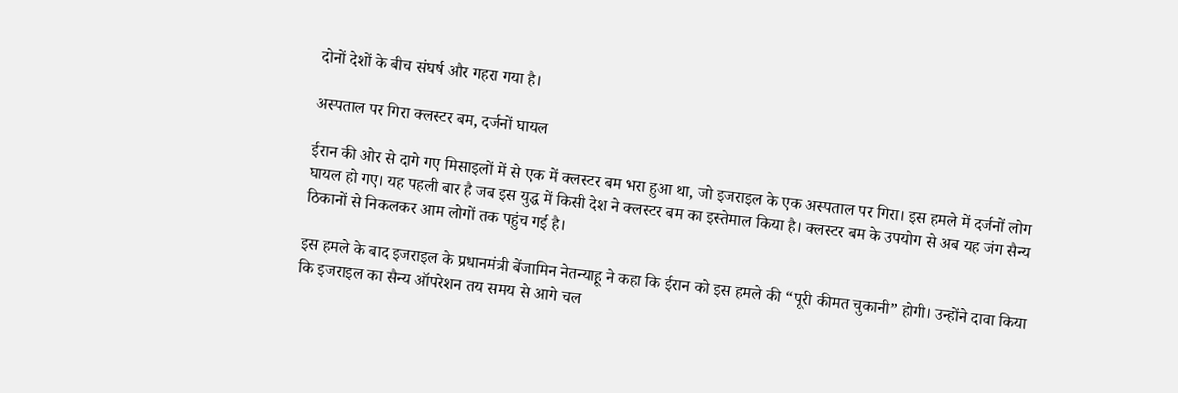दोनों देशों के बीच संघर्ष और गहरा गया है।

अस्पताल पर गिरा क्लस्टर बम, दर्जनों घायल

ईरान की ओर से दागे गए मिसाइलों में से एक में क्लस्टर बम भरा हुआ था, जो इजराइल के एक अस्पताल पर गिरा। इस हमले में दर्जनों लोग घायल हो गए। यह पहली बार है जब इस युद्ध में किसी देश ने क्लस्टर बम का इस्तेमाल किया है। क्लस्टर बम के उपयोग से अब यह जंग सैन्य ठिकानों से निकलकर आम लोगों तक पहुंच गई है।

इस हमले के बाद इजराइल के प्रधानमंत्री बेंजामिन नेतन्याहू ने कहा कि ईरान को इस हमले की “पूरी कीमत चुकानी” होगी। उन्होंने दावा किया कि इजराइल का सैन्य ऑपरेशन तय समय से आगे चल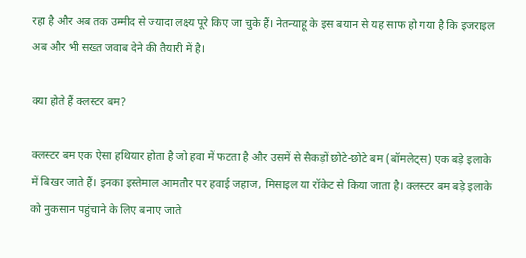रहा है और अब तक उम्मीद से ज्यादा लक्ष्य पूरे किए जा चुके हैं। नेतन्याहू के इस बयान से यह साफ हो गया है कि इजराइल अब और भी सख्त जवाब देने की तैयारी में है।

क्या होते हैं क्लस्टर बम?

क्लस्टर बम एक ऐसा हथियार होता है जो हवा में फटता है और उसमें से सैकड़ों छोटे-छोटे बम (बॉमलेट्स) एक बड़े इलाके में बिखर जाते हैं। इनका इस्तेमाल आमतौर पर हवाई जहाज, मिसाइल या रॉकेट से किया जाता है। क्लस्टर बम बड़े इलाके को नुकसान पहुंचाने के लिए बनाए जाते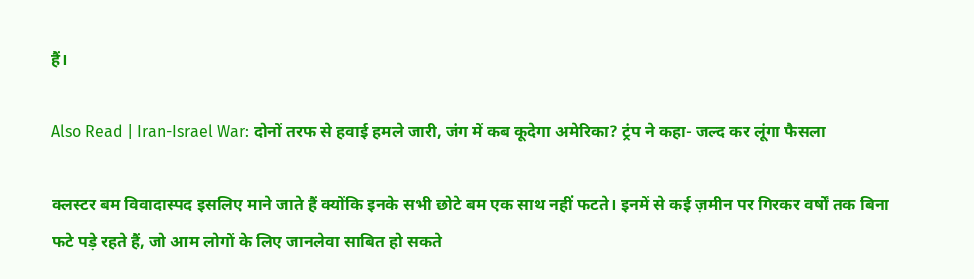हैं।

Also Read | Iran-Israel War: दोनों तरफ से हवाई हमले जारी, जंग में कब कूदेगा अमेरिका? ट्रंप ने कहा- जल्द कर लूंगा फैसला

क्लस्टर बम विवादास्पद इसलिए माने जाते हैं क्योंकि इनके सभी छोटे बम एक साथ नहीं फटते। इनमें से कई ज़मीन पर गिरकर वर्षों तक बिना फटे पड़े रहते हैं, जो आम लोगों के लिए जानलेवा साबित हो सकते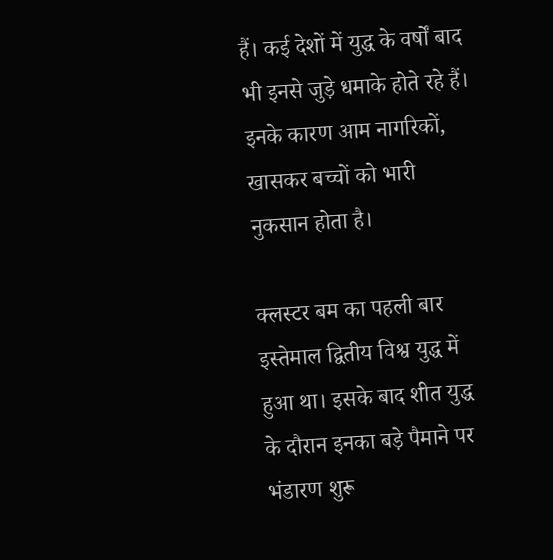हैं। कई देशों में युद्ध के वर्षों बाद भी इनसे जुड़े धमाके होते रहे हैं। इनके कारण आम नागरिकों, खासकर बच्चों को भारी नुकसान होता है।

क्लस्टर बम का पहली बार इस्तेमाल द्वितीय विश्व युद्ध में हुआ था। इसके बाद शीत युद्ध के दौरान इनका बड़े पैमाने पर भंडारण शुरू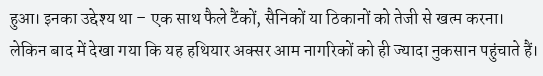हुआ। इनका उद्देश्य था – एक साथ फैले टैंकों, सैनिकों या ठिकानों को तेजी से खत्म करना। लेकिन बाद में देखा गया कि यह हथियार अक्सर आम नागरिकों को ही ज्यादा नुकसान पहुंचाते हैं।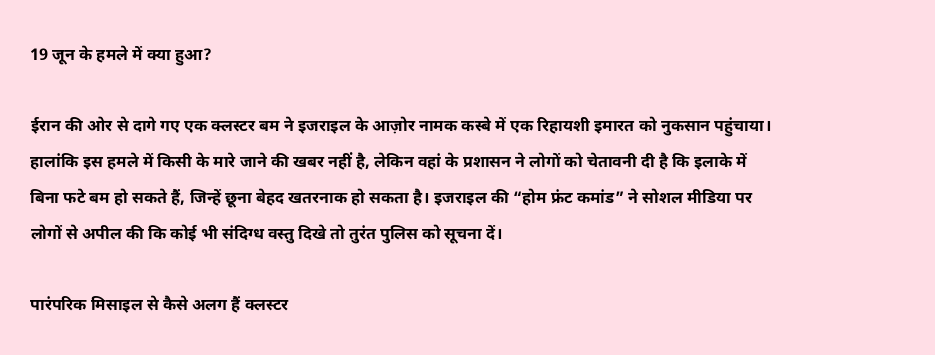19 जून के हमले में क्या हुआ?

ईरान की ओर से दागे गए एक क्लस्टर बम ने इजराइल के आज़ोर नामक कस्बे में एक रिहायशी इमारत को नुकसान पहुंचाया। हालांकि इस हमले में किसी के मारे जाने की खबर नहीं है, लेकिन वहां के प्रशासन ने लोगों को चेतावनी दी है कि इलाके में बिना फटे बम हो सकते हैं, जिन्हें छूना बेहद खतरनाक हो सकता है। इजराइल की “होम फ्रंट कमांड” ने सोशल मीडिया पर लोगों से अपील की कि कोई भी संदिग्ध वस्तु दिखे तो तुरंत पुलिस को सूचना दें।

पारंपरिक मिसाइल से कैसे अलग हैं क्लस्टर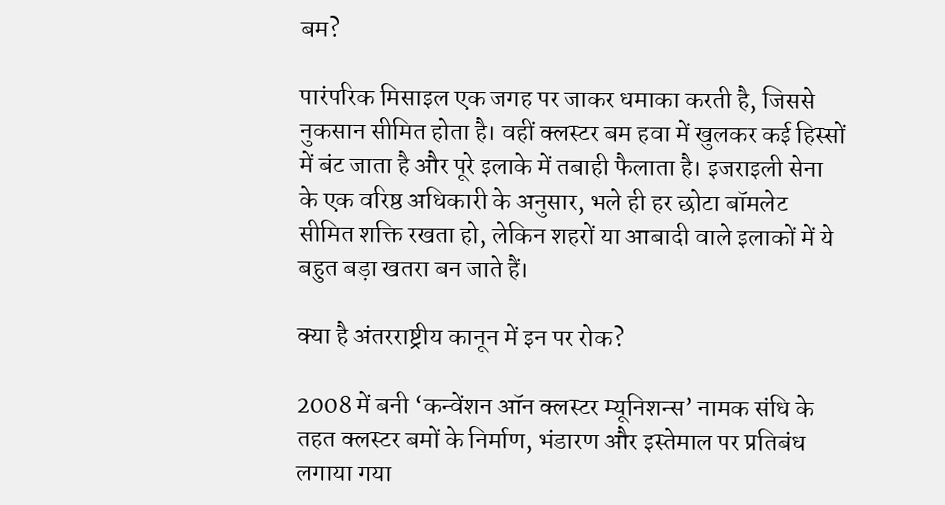बम?

पारंपरिक मिसाइल एक जगह पर जाकर धमाका करती है, जिससे नुकसान सीमित होता है। वहीं क्लस्टर बम हवा में खुलकर कई हिस्सों में बंट जाता है और पूरे इलाके में तबाही फैलाता है। इजराइली सेना के एक वरिष्ठ अधिकारी के अनुसार, भले ही हर छोटा बॉमलेट सीमित शक्ति रखता हो, लेकिन शहरों या आबादी वाले इलाकों में ये बहुत बड़ा खतरा बन जाते हैं।

क्या है अंतरराष्ट्रीय कानून में इन पर रोक?

2008 में बनी ‘कन्वेंशन ऑन क्लस्टर म्यूनिशन्स’ नामक संधि के तहत क्लस्टर बमों के निर्माण, भंडारण और इस्तेमाल पर प्रतिबंध लगाया गया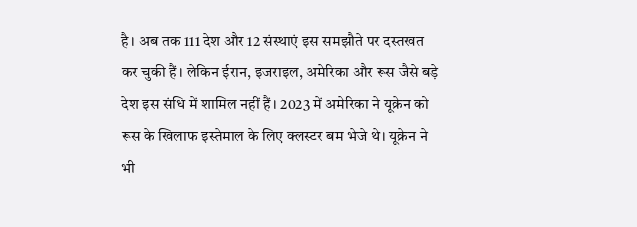है। अब तक 111 देश और 12 संस्थाएं इस समझौते पर दस्तखत कर चुकी हैं। लेकिन ईरान, इजराइल, अमेरिका और रूस जैसे बड़े देश इस संधि में शामिल नहीं हैं। 2023 में अमेरिका ने यूक्रेन को रूस के खिलाफ इस्तेमाल के लिए क्लस्टर बम भेजे थे। यूक्रेन ने भी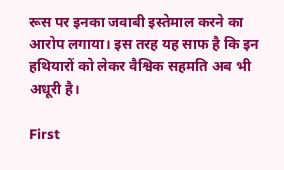रूस पर इनका जवाबी इस्तेमाल करने का आरोप लगाया। इस तरह यह साफ है कि इन हथियारों को लेकर वैश्विक सहमति अब भी अधूरी है।

First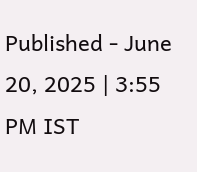Published - June 20, 2025 | 3:55 PM IST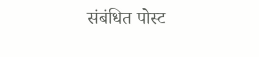संबंधित पोस्ट